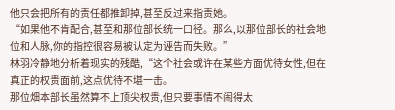他只会把所有的责任都推卸掉,甚至反过来指责她。
“如果他不肯配合,甚至和那位部长统一口径。那么,以那位部长的社会地位和人脉,你的指控很容易被认定为诬告而失败。”
林羽冷静地分析着现实的残酷,“这个社会或许在某些方面优待女性,但在真正的权贵面前,这点优待不堪一击。
那位畑本部长虽然算不上顶尖权贵,但只要事情不闹得太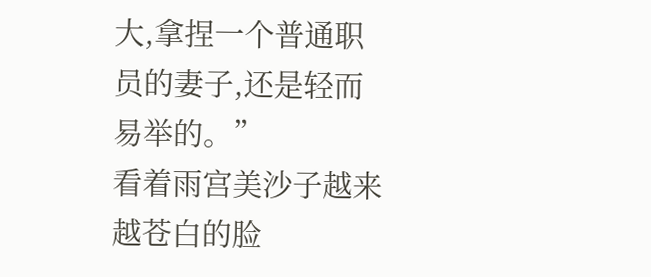大,拿捏一个普通职员的妻子,还是轻而易举的。”
看着雨宫美沙子越来越苍白的脸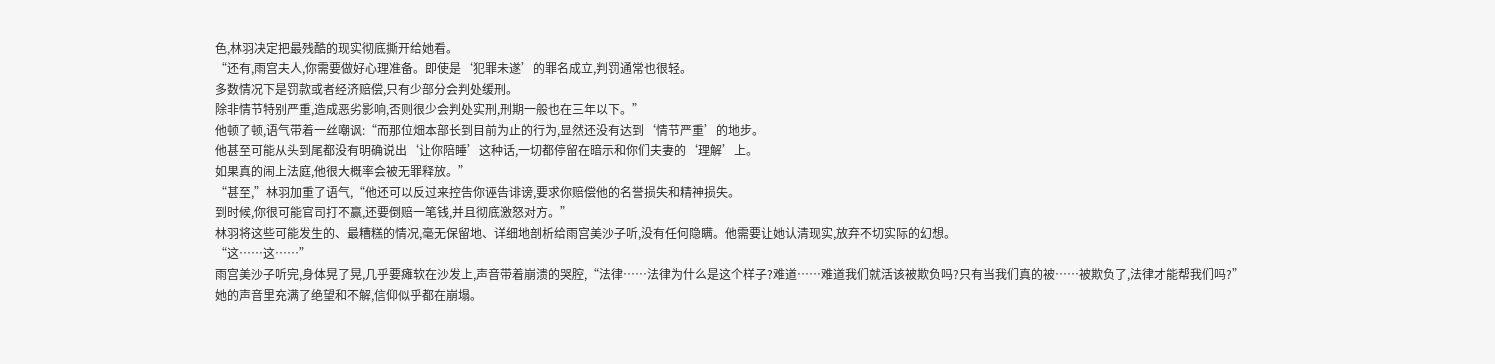色,林羽决定把最残酷的现实彻底撕开给她看。
“还有,雨宫夫人,你需要做好心理准备。即使是‘犯罪未遂’的罪名成立,判罚通常也很轻。
多数情况下是罚款或者经济赔偿,只有少部分会判处缓刑。
除非情节特别严重,造成恶劣影响,否则很少会判处实刑,刑期一般也在三年以下。”
他顿了顿,语气带着一丝嘲讽:“而那位畑本部长到目前为止的行为,显然还没有达到‘情节严重’的地步。
他甚至可能从头到尾都没有明确说出‘让你陪睡’这种话,一切都停留在暗示和你们夫妻的‘理解’上。
如果真的闹上法庭,他很大概率会被无罪释放。”
“甚至,”林羽加重了语气,“他还可以反过来控告你诬告诽谤,要求你赔偿他的名誉损失和精神损失。
到时候,你很可能官司打不赢,还要倒赔一笔钱,并且彻底激怒对方。”
林羽将这些可能发生的、最糟糕的情况,毫无保留地、详细地剖析给雨宫美沙子听,没有任何隐瞒。他需要让她认清现实,放弃不切实际的幻想。
“这……这……”
雨宫美沙子听完,身体晃了晃,几乎要瘫软在沙发上,声音带着崩溃的哭腔,“法律……法律为什么是这个样子?难道……难道我们就活该被欺负吗?只有当我们真的被……被欺负了,法律才能帮我们吗?”
她的声音里充满了绝望和不解,信仰似乎都在崩塌。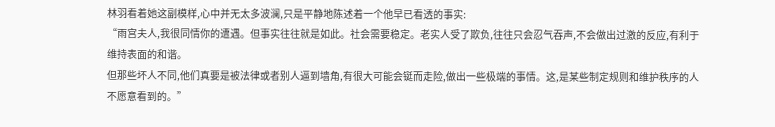林羽看着她这副模样,心中并无太多波澜,只是平静地陈述着一个他早已看透的事实:
“雨宫夫人,我很同情你的遭遇。但事实往往就是如此。社会需要稳定。老实人受了欺负,往往只会忍气吞声,不会做出过激的反应,有利于维持表面的和谐。
但那些坏人不同,他们真要是被法律或者别人逼到墙角,有很大可能会铤而走险,做出一些极端的事情。这,是某些制定规则和维护秩序的人不愿意看到的。”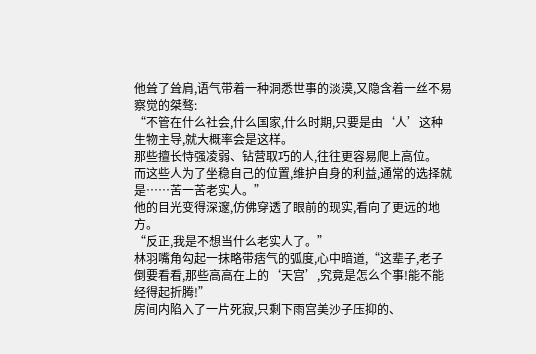他耸了耸肩,语气带着一种洞悉世事的淡漠,又隐含着一丝不易察觉的桀骜:
“不管在什么社会,什么国家,什么时期,只要是由‘人’这种生物主导,就大概率会是这样。
那些擅长恃强凌弱、钻营取巧的人,往往更容易爬上高位。
而这些人为了坐稳自己的位置,维护自身的利益,通常的选择就是……苦一苦老实人。”
他的目光变得深邃,仿佛穿透了眼前的现实,看向了更远的地方。
“反正,我是不想当什么老实人了。”
林羽嘴角勾起一抹略带痞气的弧度,心中暗道,“这辈子,老子倒要看看,那些高高在上的‘天宫’,究竟是怎么个事!能不能经得起折腾!”
房间内陷入了一片死寂,只剩下雨宫美沙子压抑的、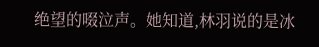绝望的啜泣声。她知道,林羽说的是冰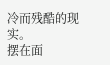冷而残酷的现实。
摆在面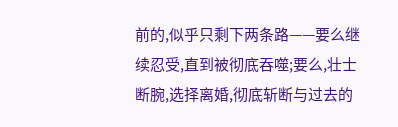前的,似乎只剩下两条路——要么继续忍受,直到被彻底吞噬;要么,壮士断腕,选择离婚,彻底斩断与过去的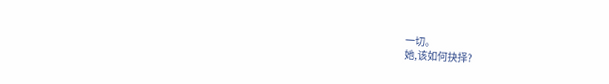一切。
她,该如何抉择?